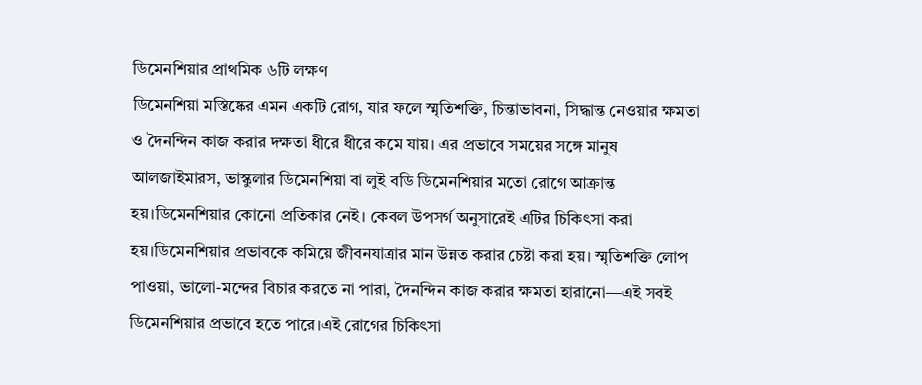ডিমেনশিয়ার প্রাথমিক ৬টি লক্ষণ
ডিমেনশিয়া মস্তিষ্কের এমন একটি রোগ, যার ফলে স্মৃতিশক্তি, চিন্তাভাবনা, সিদ্ধান্ত নেওয়ার ক্ষমতা ও দৈনন্দিন কাজ করার দক্ষতা ধীরে ধীরে কমে যায়। এর প্রভাবে সময়ের সঙ্গে মানুষ আলজাইমারস, ভাস্কুলার ডিমেনশিয়া বা লুই বডি ডিমেনশিয়ার মতো রোগে আক্রান্ত হয়।ডিমেনশিয়ার কোনো প্রতিকার নেই। কেবল উপসর্গ অনুসারেই এটির চিকিৎসা করা হয়।ডিমেনশিয়ার প্রভাবকে কমিয়ে জীবনযাত্রার মান উন্নত করার চেষ্টা করা হয়। স্মৃতিশক্তি লোপ পাওয়া, ভালো-মন্দের বিচার করতে না পারা, দৈনন্দিন কাজ করার ক্ষমতা হারানো—এই সবই ডিমেনশিয়ার প্রভাবে হতে পারে।এই রোগের চিকিৎসা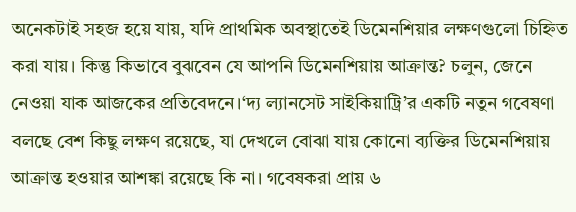অনেকটাই সহজ হয়ে যায়, যদি প্রাথমিক অবস্থাতেই ডিমেনশিয়ার লক্ষণগুলো চিহ্নিত করা যায়। কিন্তু কিভাবে বুঝবেন যে আপনি ডিমেনশিয়ায় আক্রান্ত? চলুন, জেনে নেওয়া যাক আজকের প্রতিবেদনে।‘দ্য ল্যানসেট সাইকিয়াট্রি’র একটি নতুন গবেষণা বলছে বেশ কিছু লক্ষণ রয়েছে, যা দেখলে বোঝা যায় কোনো ব্যক্তির ডিমেনশিয়ায় আক্রান্ত হওয়ার আশঙ্কা রয়েছে কি না। গবেষকরা প্রায় ৬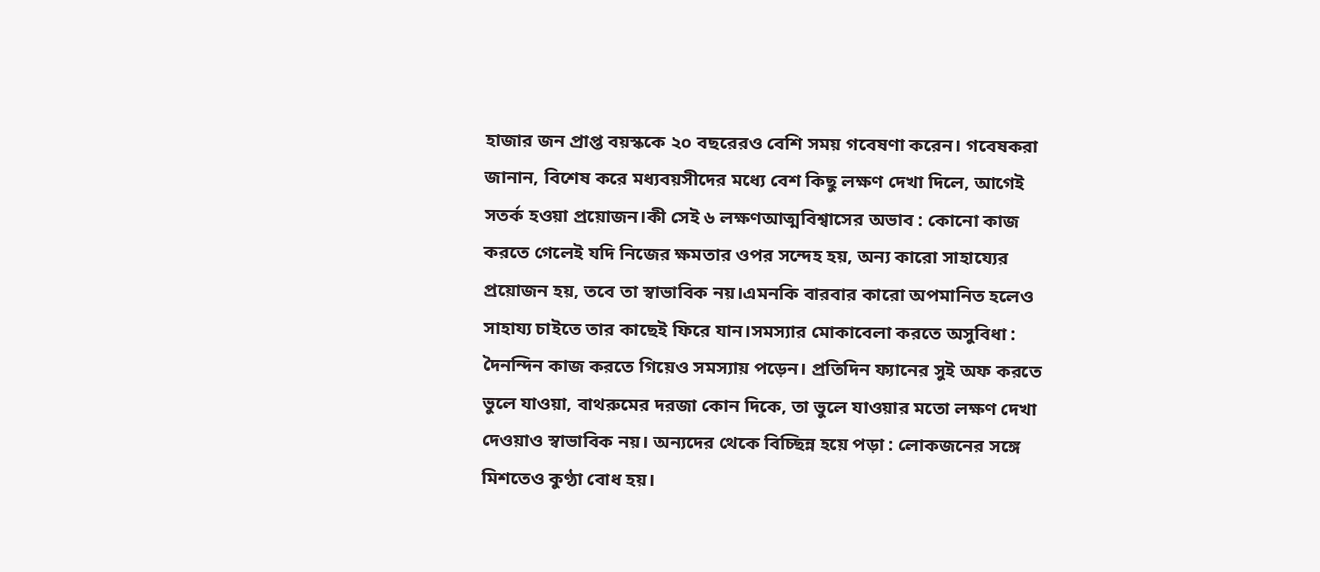হাজার জন প্রাপ্ত বয়স্ককে ২০ বছরেরও বেশি সময় গবেষণা করেন। গবেষকরা জানান, বিশেষ করে মধ্যবয়সীদের মধ্যে বেশ কিছু লক্ষণ দেখা দিলে, আগেই সতর্ক হওয়া প্রয়োজন।কী সেই ৬ লক্ষণআত্মবিশ্বাসের অভাব : কোনো কাজ করতে গেলেই যদি নিজের ক্ষমতার ওপর সন্দেহ হয়, অন্য কারো সাহায্যের প্রয়োজন হয়, তবে তা স্বাভাবিক নয়।এমনকি বারবার কারো অপমানিত হলেও সাহায্য চাইতে তার কাছেই ফিরে যান।সমস্যার মোকাবেলা করতে অসুবিধা : দৈনন্দিন কাজ করতে গিয়েও সমস্যায় পড়েন। প্রতিদিন ফ্যানের সুই অফ করতে ভুলে যাওয়া, বাথরুমের দরজা কোন দিকে, তা ভুলে যাওয়ার মতো লক্ষণ দেখা দেওয়াও স্বাভাবিক নয়। অন্যদের থেকে বিচ্ছিন্ন হয়ে পড়া : লোকজনের সঙ্গে মিশতেও কুণ্ঠা বোধ হয়।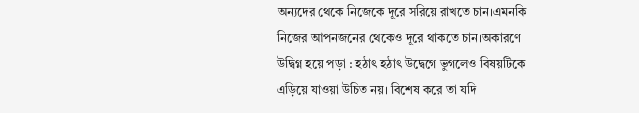অন্যদের থেকে নিজেকে দূরে সরিয়ে রাখতে চান।এমনকি নিজের আপনজনের থেকেও দূরে থাকতে চান।অকারণে উদ্বিগ্ন হয়ে পড়া : হঠাৎ হঠাৎ উদ্বেগে ভুগলেও বিষয়টিকে এড়িয়ে যাওয়া উচিত নয়। বিশেষ করে তা যদি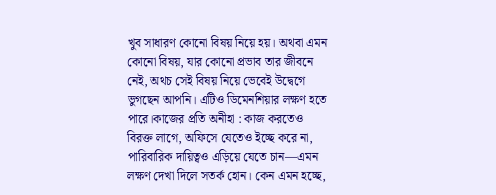খুব সাধারণ কোনো বিষয় নিয়ে হয়। অথবা এমন কোনো বিষয়, যার কোনো প্রভাব তার জীবনে নেই, অথচ সেই বিষয় নিয়ে ভেবেই উদ্বেগে ভুগছেন আপনি। এটিও ডিমেনশিয়ার লক্ষণ হতে পারে।কাজের প্রতি অনীহা : কাজ করতেও বিরক্ত লাগে, অফিসে যেতেও ইচ্ছে করে না, পারিবারিক দায়িত্বও এড়িয়ে যেতে চান—এমন লক্ষণ দেখা দিলে সতর্ক হোন। কেন এমন হচ্ছে,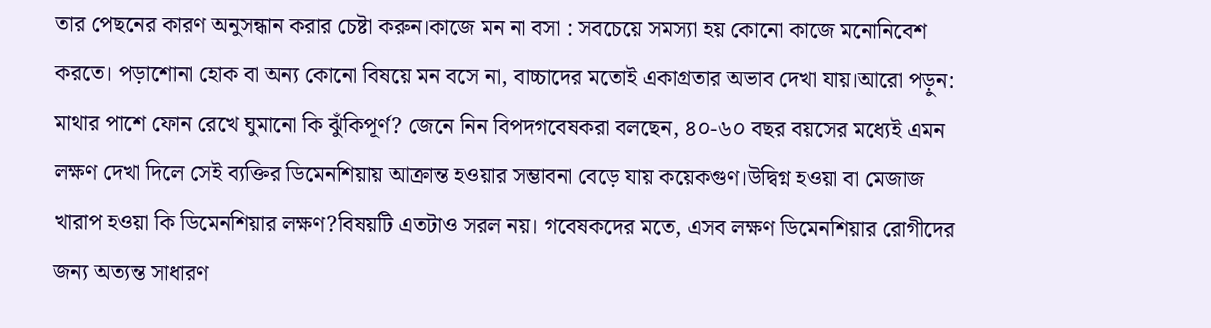তার পেছনের কারণ অনুসন্ধান করার চেষ্টা করুন।কাজে মন না বসা : সবচেয়ে সমস্যা হয় কোনো কাজে মনোনিবেশ করতে। পড়াশোনা হোক বা অন্য কোনো বিষয়ে মন বসে না, বাচ্চাদের মতোই একাগ্রতার অভাব দেখা যায়।আরো পড়ুন: মাথার পাশে ফোন রেখে ঘুমানো কি ঝুঁকিপূর্ণ? জেনে নিন বিপদগবেষকরা বলছেন, ৪০-৬০ বছর বয়সের মধ্যেই এমন লক্ষণ দেখা দিলে সেই ব্যক্তির ডিমেনশিয়ায় আক্রান্ত হওয়ার সম্ভাবনা বেড়ে যায় কয়েকগুণ।উদ্বিগ্ন হওয়া বা মেজাজ খারাপ হওয়া কি ডিমেনশিয়ার লক্ষণ?বিষয়টি এতটাও সরল নয়। গবেষকদের মতে, এসব লক্ষণ ডিমেনশিয়ার রোগীদের জন্য অত্যন্ত সাধারণ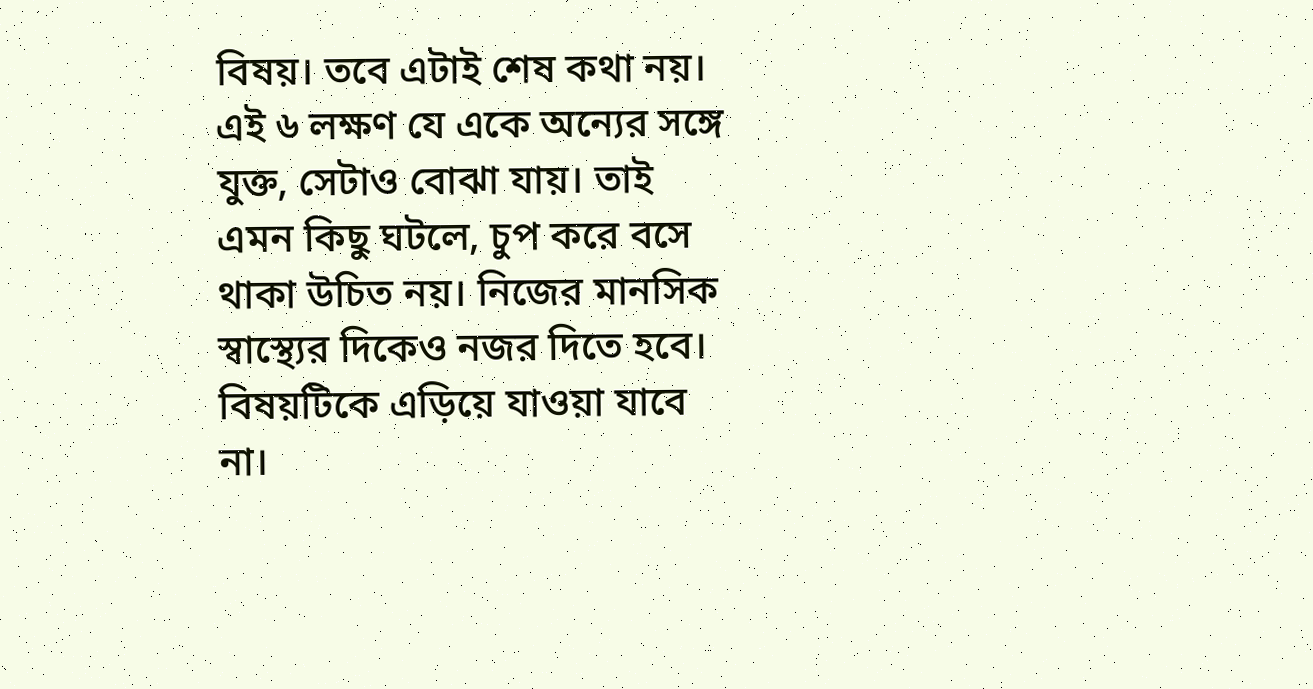বিষয়। তবে এটাই শেষ কথা নয়। এই ৬ লক্ষণ যে একে অন্যের সঙ্গে যুক্ত, সেটাও বোঝা যায়। তাই এমন কিছু ঘটলে, চুপ করে বসে থাকা উচিত নয়। নিজের মানসিক স্বাস্থ্যের দিকেও নজর দিতে হবে। বিষয়টিকে এড়িয়ে যাওয়া যাবে না।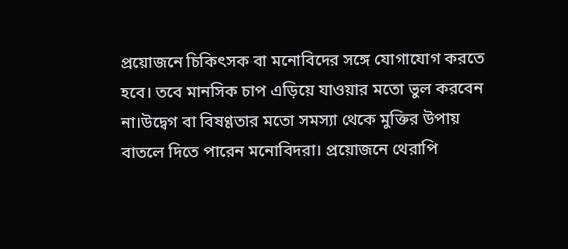প্রয়োজনে চিকিৎসক বা মনোবিদের সঙ্গে যোগাযোগ করতে হবে। তবে মানসিক চাপ এড়িয়ে যাওয়ার মতো ভুল করবেন না।উদ্বেগ বা বিষণ্ণতার মতো সমস্যা থেকে মুক্তির উপায় বাতলে দিতে পারেন মনোবিদরা। প্রয়োজনে থেরাপি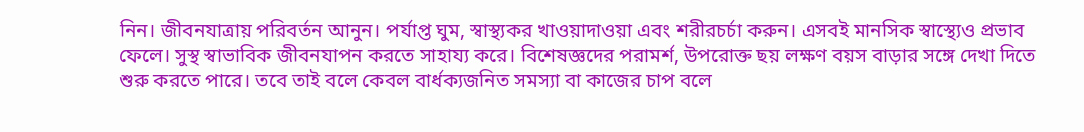নিন। জীবনযাত্রায় পরিবর্তন আনুন। পর্যাপ্ত ঘুম, স্বাস্থ্যকর খাওয়াদাওয়া এবং শরীরচর্চা করুন। এসবই মানসিক স্বাস্থ্যেও প্রভাব ফেলে। সুস্থ স্বাভাবিক জীবনযাপন করতে সাহায্য করে। বিশেষজ্ঞদের পরামর্শ, উপরোক্ত ছয় লক্ষণ বয়স বাড়ার সঙ্গে দেখা দিতে শুরু করতে পারে। তবে তাই বলে কেবল বার্ধক্যজনিত সমস্যা বা কাজের চাপ বলে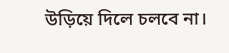উড়িয়ে দিলে চলবে না।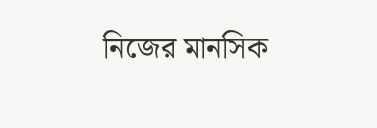নিজের মানসিক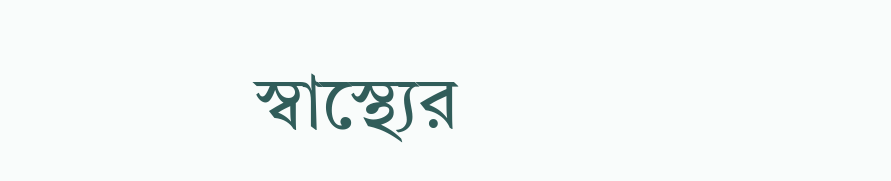স্বাস্থ্যের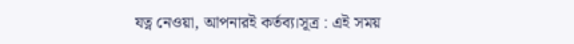যত্ন নেওয়া, আপনারই কর্তব্য।সূত্র : এই সময়